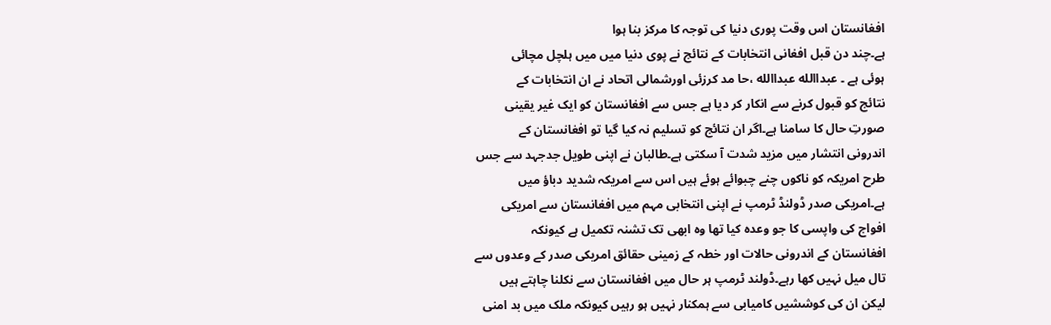افغانستان اس وقت پوری دنیا کی توجہ کا مرکز بنا ہوا
ہے۔چند دن قبل افغانی انتخابات کے نتائج نے پوی دنیا میں میں ہلچل مچائی
ہوئی ہے ۔ عبداالله عبداالله ،حا مد کرزئی اورشمالی اتحاد نے ان انتخابات کے
نتائج کو قبول کرنے سے انکار کر دیا ہے جس سے افغانستان کو ایک غیر یقینی
صورتِ حال کا سامنا ہے۔اگر ان نتائج کو تسلیم نہ کیا گیا تو افغانستان کے
اندرونی انتشار میں مزید شدت آ سکتی ہے۔طالبان نے اپنی طویل جدجہد سے جس
طرح امریکہ کو ناکوں چنے چبوائے ہوئے ہیں اس سے امریکہ شدید دباؤ میں
ہے۔امریکی صدر ڈولنڈ ٹرمپ نے اپنی انتخابی مہم میں افغانستان سے امریکی
افواج کی واپسی کا جو وعدہ کیا تھا وہ ابھی تک تشنہ تکمیل ہے کیونکہ
افغانستان کے اندرونی حالات اور خطہ کے زمینی حقائق امریکی صدر کے وعدوں سے
تال میل نہیں کھا رہے۔ڈولند ٹرمپ ہر حال میں افغانستان سے نکلنا چاہتے ہیں
لیکن ان کی کوششیں کامیابی سے ہمکنار نہیں ہو رہیں کیونکہ ملک میں بد امنی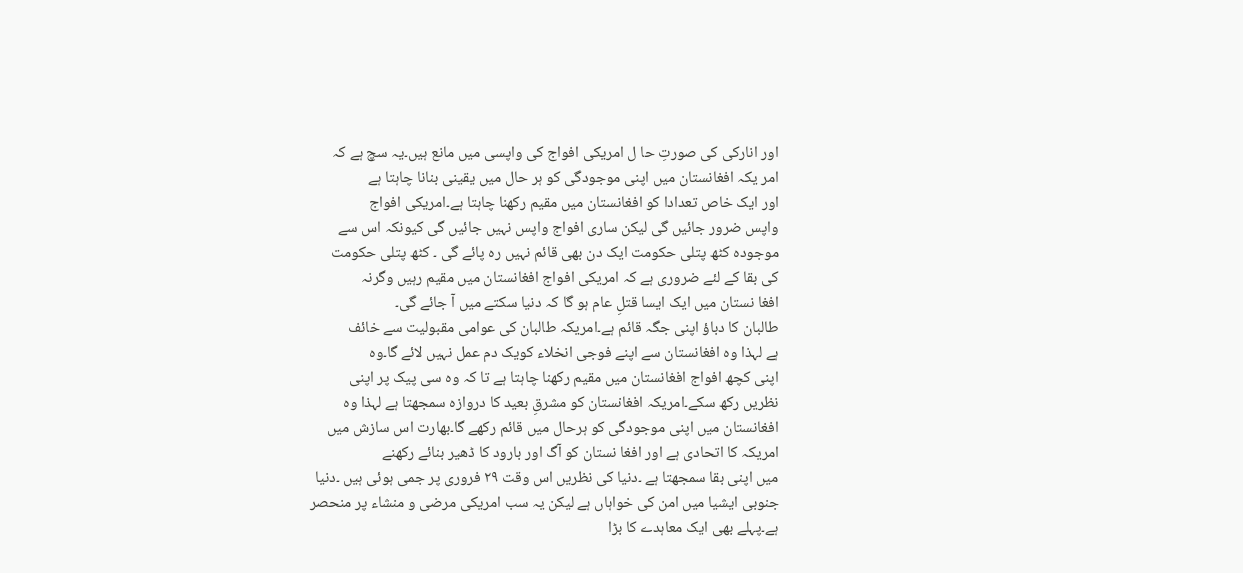اور انارکی کی صورتِ حا ل امریکی افواج کی واپسی میں مانع ہیں۔یہ سچ ہے کہ
امر یکہ افغانستان میں اپنی موجودگی کو ہر حال میں یقینی بنانا چاہتا ہے
اور ایک خاص تعدادا کو افغانستان میں مقیم رکھنا چاہتا ہے۔امریکی افواج
واپس ضرور جائیں گی لیکن ساری افواج واپس نہیں جائیں گی کیونکہ اس سے
موجودہ کٹھ پتلی حکومت ایک دن بھی قائم نہیں رہ پائے گی ۔ کٹھ پتلی حکومت
کی بقا کے لئے ضروری ہے کہ امریکی افواج افغانستان میں مقیم رہیں وگرنہ
افغا نستان میں ایک ایسا قتلِ عام ہو گا کہ دنیا سکتے میں آ جائے گی۔
طالبان کا دباؤ اپنی جگہ قائم ہے۔امریکہ طالبان کی عوامی مقبولیت سے خائف
ہے لہذا وہ افغانستان سے اپنے فوجی انخلاء کویک دم عمل نہیں لائے گا۔وہ
اپنی کچھ افواج افغانستان میں مقیم رکھنا چاہتا ہے تا کہ وہ سی پیک پر اپنی
نظریں رکھ سکے۔امریکہ افغانستان کو مشرقِ بعید کا دروازہ سمجھتا ہے لہذا وہ
افغانستان میں اپنی موجودگی کو ہرحال میں قائم رکھے گا۔بھارت اس سازش میں
امریکہ کا اتحادی ہے اور افغا نستان کو آگ اور بارود کا ڈھیر بنائے رکھنے
میں اپنی بقا سمجھتا ہے ۔دنیا کی نظریں اس وقت ۲۹ فروری پر جمی ہوئی ہیں ۔دنیا
جنوبی ایشیا میں امن کی خواہاں ہے لیکن یہ سب امریکی مرضی و منشاء پر منحصر
ہے۔پہلے بھی ایک معاہدے کا بڑا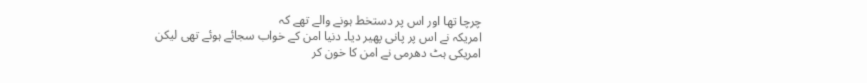چرچا تھا اور اس پر دستخط ہونے والے تھے کہ
امریکہ نے اس پر پانی پھیر دیا۔ دنیا امن کے خواب سجائے ہوئے تھی لیکن
امریکی ہٹ دھرمی نے امن کا خون کر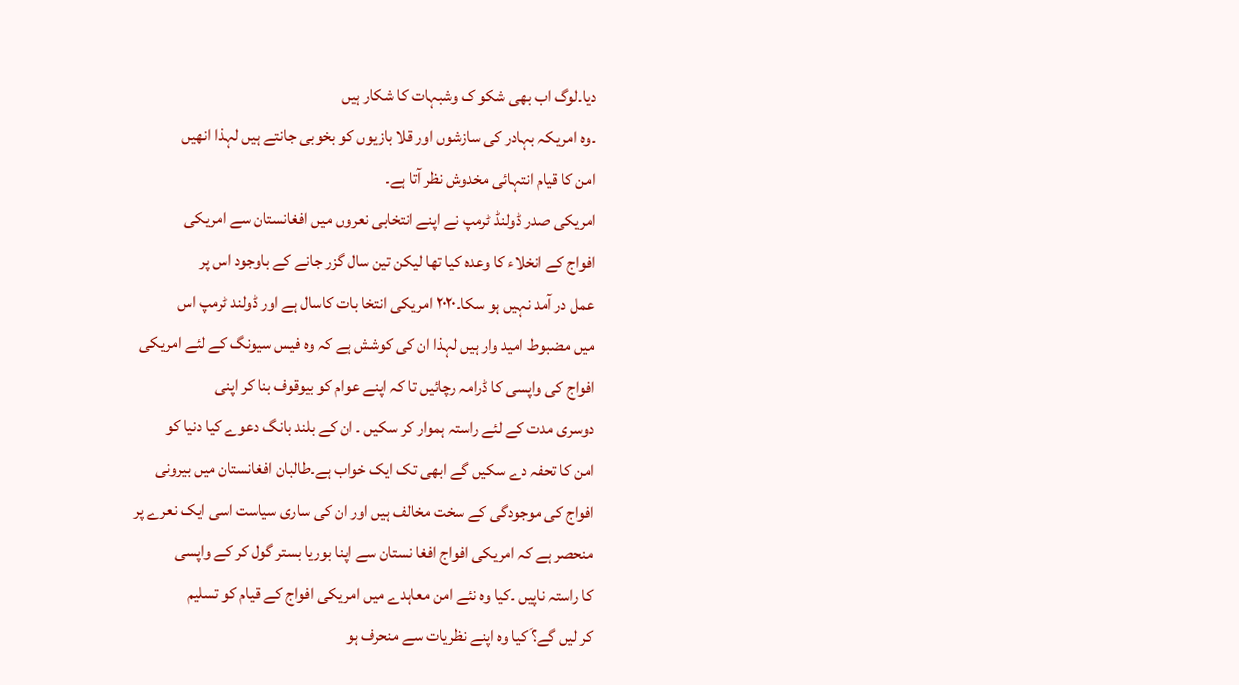دیا۔لوگ اب بھی شکو ک وشبہات کا شکار ہیں
۔وہ امریکہ بہادر کی سازشوں اور قلا بازیوں کو بخوبی جانتے ہیں لہذا انھیں
امن کا قیام انتہائی مخدوش نظر آتا ہے۔
امریکی صدر ڈولنڈ ٹرمپ نے اپنے انتخابی نعروں میں افغانستان سے امریکی
افواج کے انخلاء کا وعدہ کیا تھا لیکن تین سال گزر جانے کے باوجود اس پر
عمل در آمد نہیں ہو سکا۔۲۰۲۰ امریکی انتخا بات کاسال ہے اور ڈولند ٹرمپ اس
میں مضبوط امید وار ہیں لہذا ان کی کوشش ہے کہ وہ فیس سیونگ کے لئے امریکی
افواج کی واپسی کا ڈرامہ رچائیں تا کہ اپنے عوام کو بیوقوف بنا کر اپنی
دوسری مدت کے لئے راستہ ہموار کر سکیں ۔ ان کے بلند بانگ دعوے کیا دنیا کو
امن کا تحفہ دے سکیں گے ابھی تک ایک خواب ہے۔طالبان افغانستان میں بیرونی
افواج کی موجودگی کے سخت مخالف ہیں اور ان کی ساری سیاست اسی ایک نعرے پر
منحصر ہے کہ امریکی افواج افغا نستان سے اپنا بوریا بستر گول کر کے واپسی
کا راستہ ناپیں ۔کیا وہ نئے امن معاہدے میں امریکی افواج کے قیام کو تسلیم
کر لیں گے؟َ کیا وہ اپنے نظریات سے منحرف ہو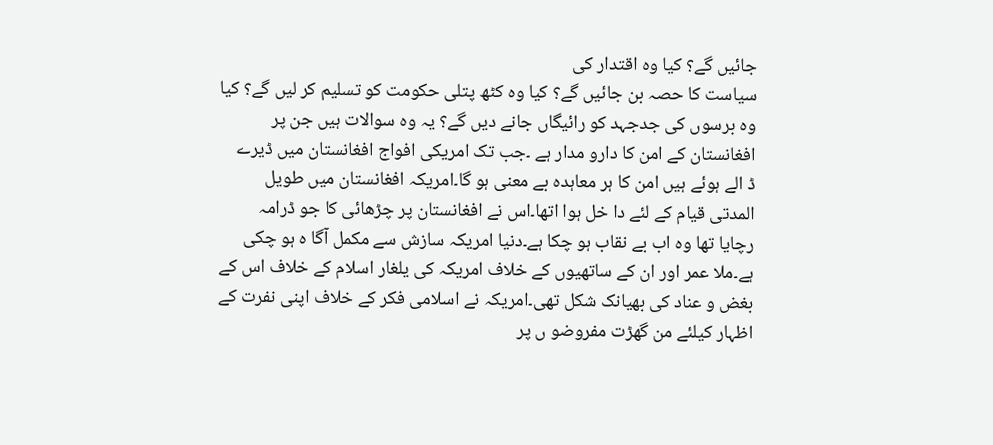جائیں گے؟ کیا وہ اقتدار کی
سیاست کا حصہ بن جائیں گے؟ کیا وہ کٹھ پتلی حکومت کو تسلیم کر لیں گے؟ کیا
وہ برسوں کی جدجہد کو رائیگاں جانے دیں گے؟ یہ وہ سوالات ہیں جن پر
افغانستان کے امن کا دارو مدار ہے ۔جب تک امریکی افواج افغانستان میں ڈیرے
ڈ الے ہوئے ہیں امن کا ہر معاہدہ بے معنی ہو گا۔امریکہ افغانستان میں طویل
المدتی قیام کے لئے دا خل ہوا اتھا۔اس نے افغانستان پر چڑھائی کا جو ڈرامہ
رچایا تھا وہ اب بے نقاب ہو چکا ہے۔دنیا امریکہ سازش سے مکمل آگا ہ ہو چکی
ہے۔ملا عمر اور ان کے ساتھیوں کے خلاف امریکہ کی یلغار اسلام کے خلاف اس کے
بغض و عناد کی بھیانک شکل تھی۔امریکہ نے اسلامی فکر کے خلاف اپنی نفرت کے
اظہار کیلئے من گھڑت مفروضو ں پر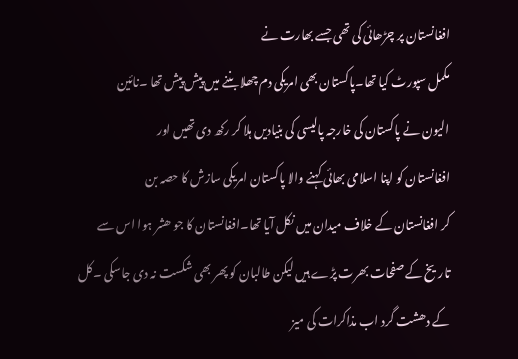افغانستان پر چڑھائی کی تھی جسے بھارت نے
مکمل سپورٹ کیا تھا۔پاکستان بھی امریکی دم چھلا بننے میں پیش پیش تھا ۔نائین
الیون نے پاکستان کی خارجہ پالیسی کی بنیادیں ہلا کر رکھ دی تھیں اور
افغانستان کو اپنا اسلامی بھائی کہنے والا پاکستان امریکی سازش کا حصہ بن
کر افغانستان کے خلاف میدان میں نکل آیا تھا۔افغانستان کا جو ھشر ہوا اس سے
تاریخ کے صفحات بھرت پڑے ہیں لیکن طالبان کو پھر بھی شکست نہ دی جاسکی ۔کل
کے دھشت گرد اب مذاکرات کی میز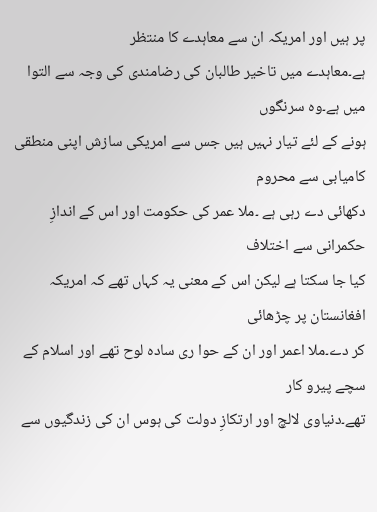پر ہیں اور امریکہ ان سے معاہدے کا منتظر
ہے۔معاہدے میں تاخیر طالبان کی رضامندی کی وجہ سے التوا میں ہے۔وہ سرنگوں
ہونے کے لئے تیار نہیں ہیں جس سے امریکی سازش اپنی منطقی کامیابی سے محروم
دکھائی دے رہی ہے ۔ملا عمر کی حکومت اور اس کے اندازِ حکمرانی سے اختلاف
کیا جا سکتا ہے لیکن اس کے معنی یہ کہاں تھے کہ امریکہ افغانستان پر چڑھائی
کر دے۔ملا اعمر اور ان کے حوا ری سادہ لوح تھے اور اسلام کے سچے پیرو کار
تھے۔دنیاوی لالچ اور ارتکازِ دولت کی ہوس ان کی زندگیوں سے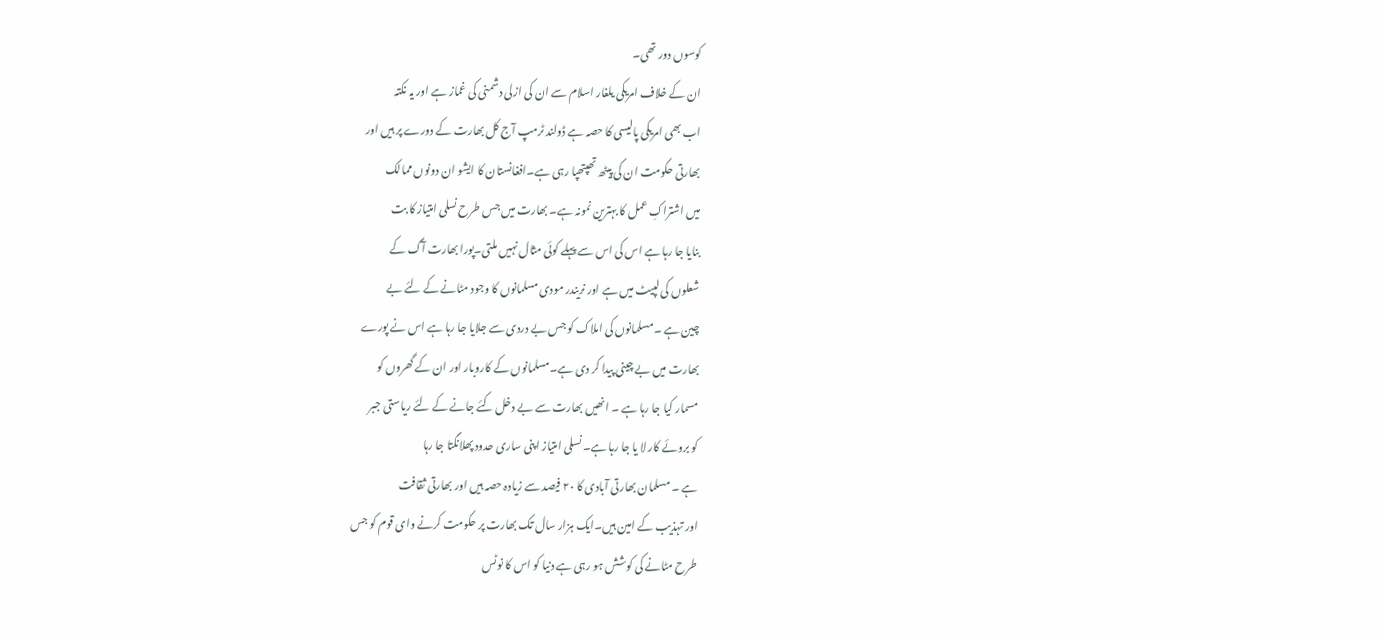کوسوں دور تھی۔
ان کے خلاف امریکی یلغار اسلام سے ان کی ازلی دشمنی کی غماز ہے اور یہ نکتہ
اب بھی امریکی پالیسی کا حصہ ہے ڈولند ٹرمپ آج کل بھارت کے دورے پر ہیں اور
بھارتی حکومت ان کی پیٹھ تھپتھپا رہی ہے۔افغانستان کا ایشو ان دونوں ممالک
میں اشتراکِ عمل کا بہترین نمونہ ہے۔ بھارت میں جس طرح نسلی امتیاز کا بت
بنایا جا رہا ہے اس کی اس سے پہلے کوئی مثال نہیں ملتی۔پورا بھارت آگ کے
شعلوں کی لپیٹ میں ہے اور نریندر مودی مسلمانوں کا وجود مٹانے کے لئے بے
چین ہے ۔مسلمانوں کی املاک کو جس بے دردی سے جلایا جا رہا ہے اس نے پورے
بھارت میں بے چینی پیدا کر دی ہے۔مسلمانوں کے کاروبار اور ان کے گھروں کو
مسمار کیا جا رہا ہے ۔ انھیں بھارت سے بے دخل کئے جانے کے لئے ریاستی جبر
کو بروئے کار لا یا جا رہا ہے۔ نسلی امتیاز اپنی ساری حدود پھلانگتا جا رہا
ہے ۔ مسلمان بھارتی آبادی کا ۲۰ فیصد سے زیادہ حصہ ہیں اور بھارتی ثقافت
اور تہذیب کے امین ہیں۔ایک ہزار سال تک بھارت پر حکومت کرنے وای قوم کو جس
طرح مٹانے کی کوشش ہو رہی ہے دنیا کو اس کا نوٹس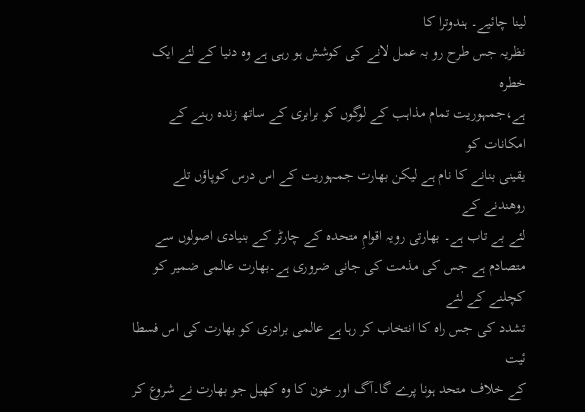لینا چائیے۔ ہندوترا کا
نظریہ جس طرح رو بہ عمل لانے کی کوشش ہو رہی ہے وہ دنیا کے لئے ایک خطرہ
ہے،جمہوریت تمام مذاہب کے لوگوں کو برابری کے ساتھ زندہ رہنے کے امکانات کو
یقینی بنانے کا نام ہے لیکن بھارت جمہوریت کے اس درس کوپاؤں تلے روھندنے کے
لئے بے تاب ہے۔ بھارتی رویہ اقوامِ متحدہ کے چارٹر کے بنیادی اصولوں سے
متصادم ہے جس کی مذمت کی جانی ضروری ہے۔بھارت عالمی ضمیر کو کچلنے کے لئے
تشدد کی جس راہ کا انتخاب کر رہا ہے عالمی برادری کو بھارت کی اس فسطا ئیت
کے خلاف متحد ہونا پرے گا۔آگ اور خون کا وہ کھیل جو بھارت نے شروع کر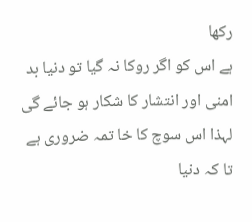رکھا
ہے اس کو اگر روکا نہ گیا تو دنیا بد امنی اور انتشار کا شکار ہو جائے گی
لہذا اس سوچ کا خا تمہ ضروری ہے تا کہ دنیا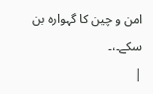امن و چین کا گہوارہ بن سکے۔،۔
|